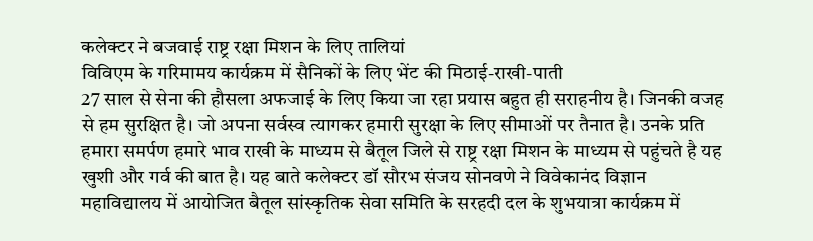कलेक्टर ने बजवाई राष्ट्र रक्षा मिशन के लिए तालियां
विविएम के गरिमामय कार्यक्रम में सैनिकों के लिए भेंट की मिठाई-राखी-पाती
27 साल से सेना की हौसला अफजाई के लिए किया जा रहा प्रयास बहुत ही सराहनीय है। जिनकी वजह से हम सुरक्षित है। जो अपना सर्वस्व त्यागकर हमारी सुरक्षा के लिए सीमाओं पर तैनात है। उनके प्रति हमारा समर्पण हमारे भाव राखी के माध्यम से बैतूल जिले से राष्ट्र रक्षा मिशन के माध्यम से पहुंचते है यह खुशी और गर्व की बात है। यह बाते कलेक्टर डॉ सौरभ संजय सोनवणे ने विवेकानंद विज्ञान महाविद्यालय में आयोजित बैतूल सांस्कृतिक सेवा समिति के सरहदी दल के शुभयात्रा कार्यक्रम में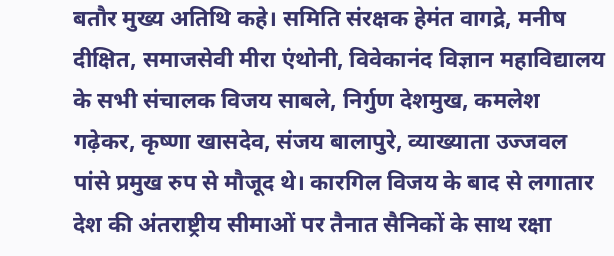बतौर मुख्य अतिथि कहे। समिति संरक्षक हेमंत वागद्रे, मनीष दीक्षित, समाजसेवी मीरा एंथोनी, विवेकानंद विज्ञान महाविद्यालय के सभी संचालक विजय साबले, निर्गुण देशमुख, कमलेश गढ़ेकर, कृष्णा खासदेव, संजय बालापुरे, व्याख्याता उज्जवल पांसे प्रमुख रुप से मौजूद थे। कारगिल विजय के बाद से लगातार देश की अंतराष्ट्रीय सीमाओं पर तैनात सैनिकों के साथ रक्षा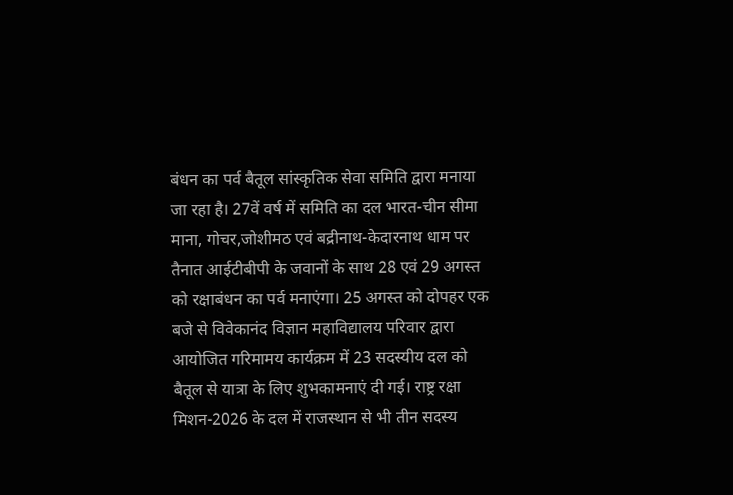बंधन का पर्व बैतूल सांस्कृतिक सेवा समिति द्वारा मनाया जा रहा है। 27वें वर्ष में समिति का दल भारत-चीन सीमा माना, गोचर,जोशीमठ एवं बद्रीनाथ-केदारनाथ धाम पर तैनात आईटीबीपी के जवानों के साथ 28 एवं 29 अगस्त को रक्षाबंधन का पर्व मनाएंगा। 25 अगस्त को दोपहर एक बजे से विवेकानंद विज्ञान महाविद्यालय परिवार द्वारा आयोजित गरिमामय कार्यक्रम में 23 सदस्यीय दल को बैतूल से यात्रा के लिए शुभकामनाएं दी गई। राष्ट्र रक्षा मिशन-2026 के दल में राजस्थान से भी तीन सदस्य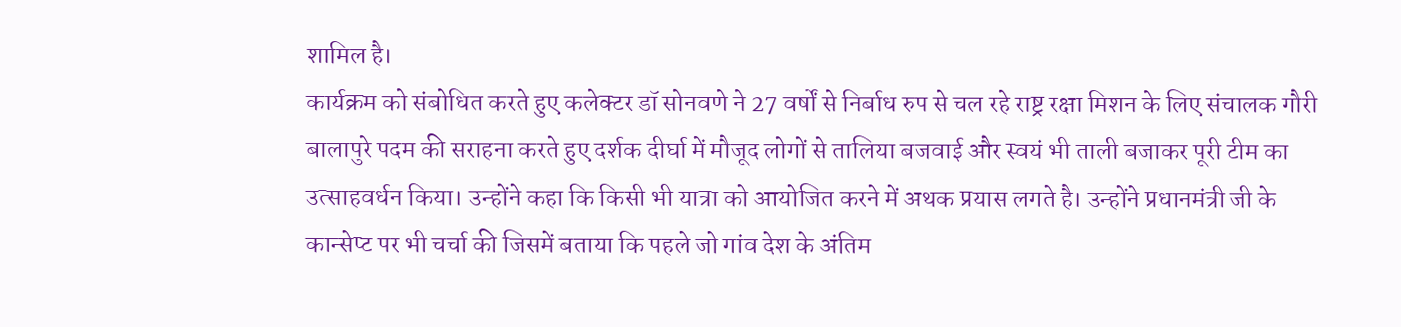शामिल है।
कार्यक्रम को संबोधित करते हुए कलेक्टर डॉ सोनवणे ने 27 वर्षों से निर्बाध रुप से चल रहे राष्ट्र रक्षा मिशन के लिए संचालक गौरी बालापुरे पदम की सराहना करते हुए दर्शक दीर्घा में मौजूद लोगों से तालिया बजवाई और स्वयं भी ताली बजाकर पूरी टीम का उत्साहवर्धन किया। उन्होंने कहा कि किसी भी यात्रा को आयोजित करने में अथक प्रयास लगते है। उन्होंने प्रधानमंत्री जी के कान्सेप्ट पर भी चर्चा की जिसमें बताया कि पहले जो गांव देश के अंतिम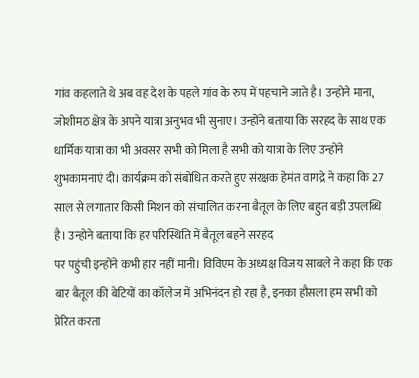गांव कहलाते थे अब वह देश के पहले गांव के रुप में पहचाने जाते है। उन्होने माना, जोशीमठ क्षेत्र के अपने यात्रा अनुभव भी सुनाए। उन्होंने बताया कि सरहद के साथ एक धार्मिक यात्रा का भी अवसर सभी को मिला है सभी को यात्रा के लिए उन्होंने शुभकामनाएं दी। कार्यक्रम को संबोधित करते हुए संरक्षक हेमंत वागद्रे ने कहा कि 27 साल से लगातार किसी मिशन को संचालित करना बैतूल के लिए बहुत बड़ी उपलब्धि है। उन्होने बताया कि हर परिस्थिति में बैतूल बहने सरहद
पर पहुंची इन्होंने कभी हार नहीं मानी। विविएम के अध्यक्ष विजय साबले ने कहा कि एक बार बैतूल की बेटियों का कॉलेज में अभिनंदन हो रहा है, इनका हौसला हम सभी को प्रेरित करता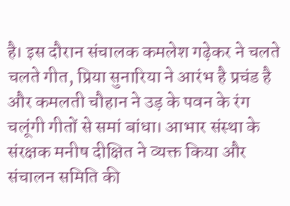है। इस दौरान संचालक कमलेश गढ़ेकर ने चलते चलते गीत, प्रिया सुनारिया ने आरंभ है प्रचंड है और कमलती चौहान ने उड़ के पवन के रंग चलूंगी गीतों से समां बांधा। आभार संस्था के संरक्षक मनीष दीक्षित ने व्यक्त किया और संचालन समिति की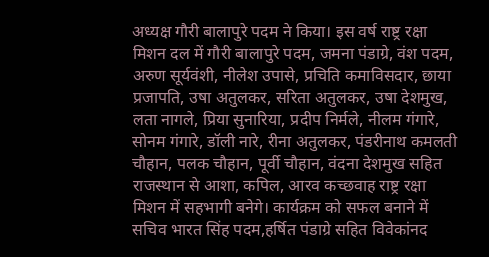अध्यक्ष गौरी बालापुरे पदम ने किया। इस वर्ष राष्ट्र रक्षा मिशन दल में गौरी बालापुरे पदम, जमना पंडाग्रे, वंश पदम, अरुण सूर्यवंशी, नीलेश उपासे, प्रचिति कमाविसदार, छाया प्रजापति, उषा अतुलकर, सरिता अतुलकर, उषा देशमुख, लता नागले, प्रिया सुनारिया, प्रदीप निर्मले, नीलम गंगारे, सोनम गंगारे, डॉली नारे, रीना अतुलकर, पंडरीनाथ कमलती चौहान, पलक चौहान, पूर्वी चौहान, वंदना देशमुख सहित राजस्थान से आशा, कपिल, आरव कच्छवाह राष्ट्र रक्षा मिशन में सहभागी बनेगे। कार्यक्रम को सफल बनाने में सचिव भारत सिंह पदम,हर्षित पंडाग्रे सहित विवेकांनद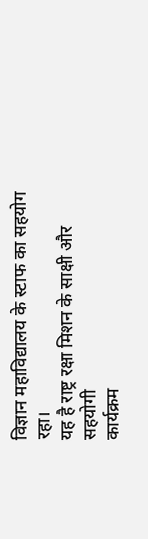विज्ञान महाविद्यालय के स्टाफ का सहयोग रहा।
यह है राष्ट्र रक्षा मिशन के साक्षी और सहयोगी
कार्यक्रम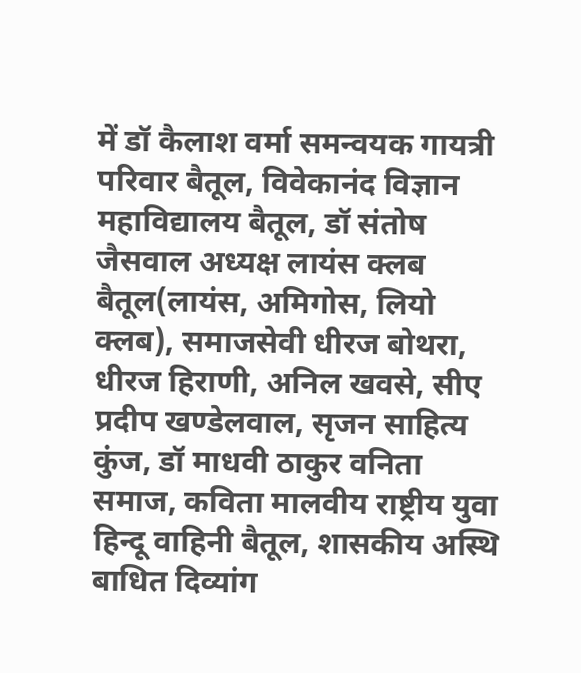में डॉ कैलाश वर्मा समन्वयक गायत्री परिवार बैतूल, विवेकानंद विज्ञान महाविद्यालय बैतूल, डॉ संतोष जैसवाल अध्यक्ष लायंस क्लब बैतूल(लायंस, अमिगोस, लियो क्लब), समाजसेवी धीरज बोथरा, धीरज हिराणी, अनिल खवसे, सीए प्रदीप खण्डेलवाल, सृजन साहित्य कुंज, डॉ माधवी ठाकुर वनिता समाज, कविता मालवीय राष्ट्रीय युवा हिन्दू वाहिनी बैतूल, शासकीय अस्थि बाधित दिव्यांग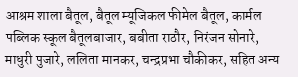आश्रम शाला बैतूल, बैतूल म्यूजिकल फीमेल बैतूल, कार्मल पब्लिक स्कूल बैतूलबाजार, बबीता राठौर, निरंजन सोनारे, माधुरी पुजारे, ललिता मानकर, चन्द्रप्रभा चौकीकर, सहित अन्य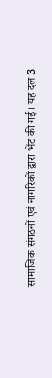सामाजिक संगठनों एवं नागरिकों द्वारा भेंट की गई। यह दल 3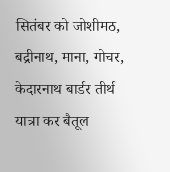सितंबर को जोशीमठ, बद्रीनाथ, माना, गोचर, केदारनाथ बार्डर तीर्थ यात्रा कर बैतूल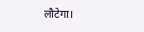लौटेगा।